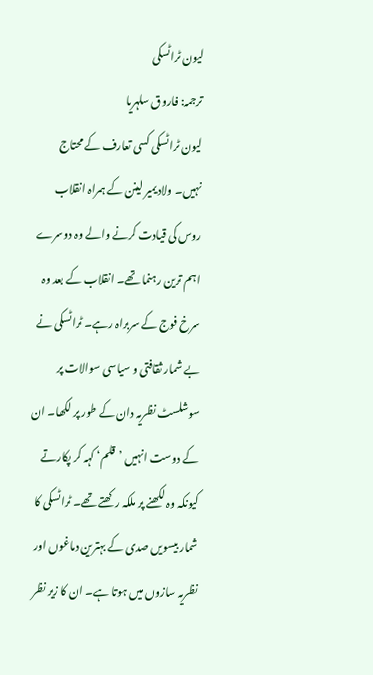لیون ٹراٹسکی
ترجمہ: فاروق سلہریا
لیون ٹراٹسکی کسی تعارف کے محتاج نہیں۔ ولادیمیر لینن کے ہمراہ انقلاب روس کی قیادت کرنے والے وہ دوسرے اہم ترین رہنما تھے۔ انقلاب کے بعد وہ سرخ فوج کے سربراہ رہے۔ ٹراٹسکی نے بے شمار ثقافتی و سیاسی سوالات پر سوشلسٹ نظریہ دان کے طور پر لکھا۔ ان کے دوست انہیں ’قلم‘ کہہ کر پکارتے کیونکہ وہ لکھنے پر ملکہ رکھتے تھے۔ ٹراٹسکی کا شمار بیسویں صدی کے بہترین دماغوں اور نظریہ سازوں میں ہوتا ہے۔ ان کا زیر نظر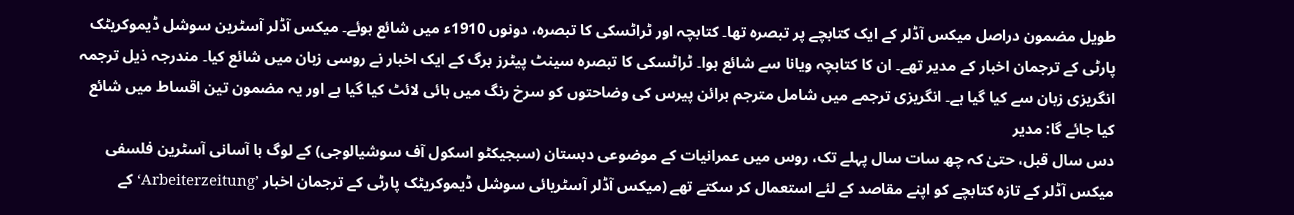طویل مضمون دراصل میکس آڈلر کے ایک کتابچے پر تبصرہ تھا۔ کتابچہ اور ٹراٹسکی کا تبصرہ، دونوں 1910ء میں شائع ہوئے۔ میکس آڈلر آسٹرین سوشل ڈیموکریٹک پارٹی کے ترجمان اخبار کے مدیر تھے۔ ان کا کتابچہ ویانا سے شائع ہوا۔ ٹراٹسکی کا تبصرہ سینٹ پیٹرز برگ کے ایک اخبار نے روسی زبان میں شائع کیا۔ مندرجہ ذیل ترجمہ انگریزی زبان سے کیا گیا ہے۔ انگریزی ترجمے میں شامل مترجم برائن پیرس کی وضاحتوں کو سرخ رنگ میں ہائی لائٹ کیا گیا ہے اور یہ مضمون تین اقساط میں شائع کیا جائے گا: مدیر
دس سال قبل، حتیٰ کہ چھ سات سال پہلے تک، روس میں عمرانیات کے موضوعی دبستان (سبجیکٹو اسکول آف سوشیالوجی) کے لوگ با آسانی آسٹرین فلسفی میکس آڈلر کے تازہ کتابچے کو اپنے مقاصد کے لئے استعمال کر سکتے تھے (میکس آڈلر آسٹریائی سوشل ڈیموکریٹک پارٹی کے ترجمان اخبار ’Arbeiterzeitung‘ کے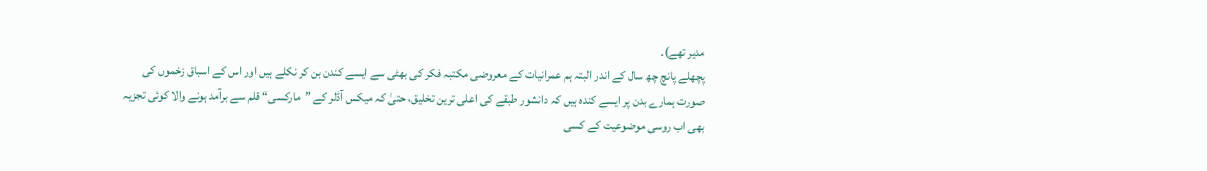مدیر تھے)۔
پچھلے پانچ چھ سال کے اندر البتہ ہم عمرانیات کے معروضی مکتبہ فکر کی بھٹی سے ایسے کندن بن کر نکلے ہیں اور اس کے اسباق زخموں کی صورت ہمارے بدن پر ایسے کندہ ہیں کہ دانشور طبقے کی اعلی ترین تخلیق، حتیٰ کہ میکس آڈلر کے ”مارکسی“ قلم سے برآمد ہونے والا کوئی تجزیہ بھی اب روسی موضوعیت کے کسی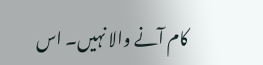کام آنے والا نہیں۔ اس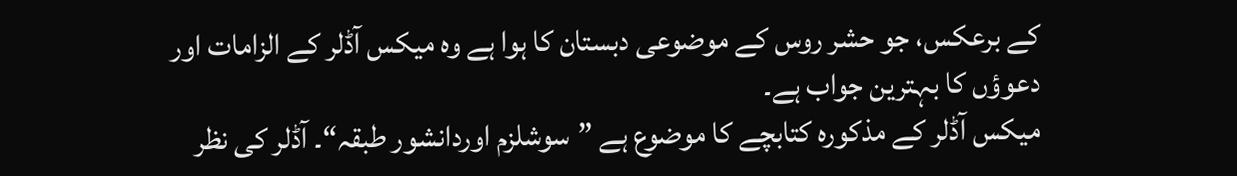کے برعکس، جو حشر روس کے موضوعی دبستان کا ہوا ہے وہ میکس آڈلر کے الزامات اور دعوؤں کا بہترین جواب ہے۔
میکس آڈلر کے مذکورہ کتابچے کا موضوع ہے ”سوشلزم اوردانشور طبقہ“۔ آڈلر کی نظر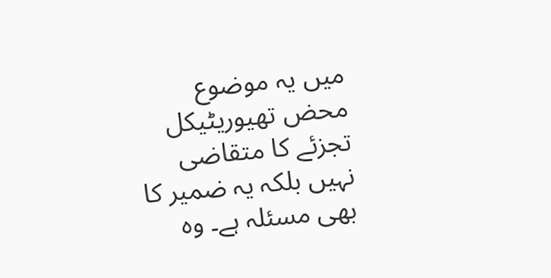میں یہ موضوع محض تھیوریٹیکل تجزئے کا متقاضی نہیں بلکہ یہ ضمیر کا بھی مسئلہ ہے۔ وہ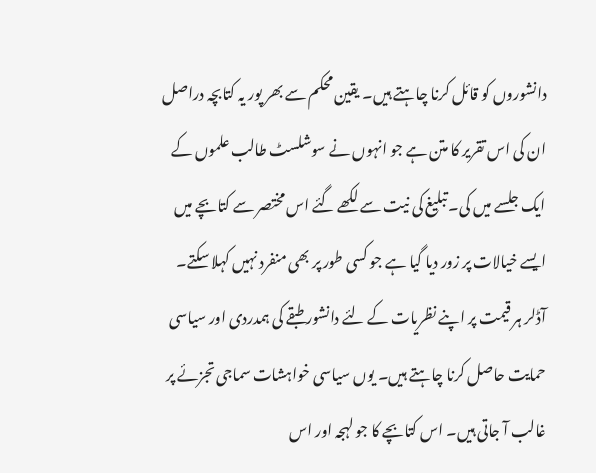دانشوروں کو قائل کرنا چاہتے ہیں۔ یقین محکم سے بھر پور یہ کتابچہ دراصل ان کی اس تقریر کا متن ہے جو انہوں نے سوشلسٹ طالب علموں کے ایک جلسے میں کی۔ تبلیغ کی نیت سے لکھے گئے اس مختصر سے کتابچے میں ایسے خیالات پر زور دیا گیا ہے جو کسی طور پر بھی منفرد نہیں کہلا سکتے۔ آڈلر ہر قیمت پر اپنے نظریات کے لئے دانشور طبقے کی ہمدردی اور سیاسی حمایت حاصل کرنا چاہتے ہیں۔ یوں سیاسی خواہشات سماجی تجزئے پر غالب آ جاتی ہیں۔ اس کتابچے کا جو لہجہ اور اس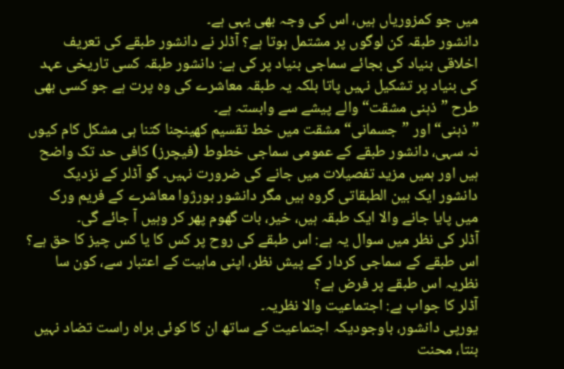میں جو کمزوریاں ہیں، اس کی وجہ بھی یہی ہے۔
دانشور طبقہ کن لوگوں پر مشتمل ہوتا ہے؟ آڈلر نے دانشور طبقے کی تعریف اخلاقی بنیاد کی بجائے سماجی بنیاد پر کی ہے: دانشور طبقہ کسی تاریخی عہد کی بنیاد پر تشکیل نہیں پاتا بلکہ یہ طبقہ معاشرے کی وہ پرت ہے جو کسی بھی طرح ”ذہنی مشقت“ والے پیشے سے وابستہ ہے۔
”ذہنی“ اور ”جسمانی“ مشقت میں خط تقسیم کھینچنا کتنا ہی مشکل کام کیوں نہ سہی، دانشور طبقے کے عمومی سماجی خطوط (فیچرز) کافی حد تک واضح ہیں اور ہمیں مزید تفصیلات میں جانے کی ضرورت نہیں۔ گو آڈلر کے نزدیک دانشور ایک بین الطبقاتی گروہ ہیں مگر دانشور بورژوا معاشرے کے فریم ورک میں پایا جانے والا ایک طبقہ ہیں، خیر، بات گھوم پھر کر وہیں آ جائے گی۔
آڈلر کی نظر میں سوال یہ ہے: اس طبقے کی روح پر کس کا یا کس چیز کا حق ہے؟ اس طبقے کے سماجی کردار کے پیش نظر، اپنی ماہیت کے اعتبار سے، کون سا نظریہ اس طبقے پر فرض ہے؟
آڈلر کا جواب ہے: اجتماعیت والا نظریہ۔
یورپی دانشور، باوجودیکہ اجتماعیت کے ساتھ ان کا کوئی براہ راست تضاد نہیں بنتا، محنت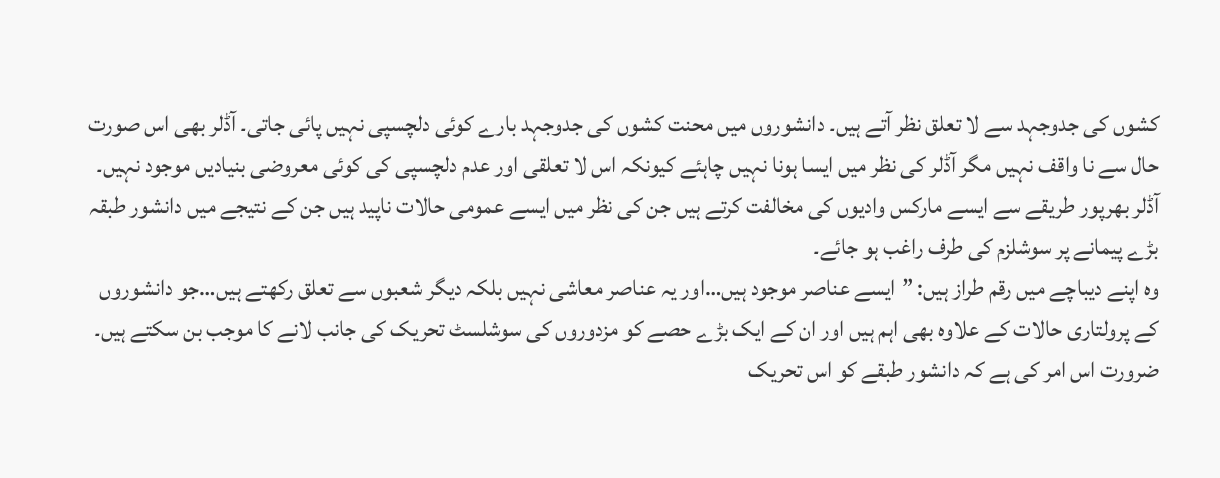کشوں کی جدوجہد سے لا تعلق نظر آتے ہیں۔ دانشوروں میں محنت کشوں کی جدوجہد بارے کوئی دلچسپی نہیں پائی جاتی۔ آڈلر بھی اس صورت حال سے نا واقف نہیں مگر آڈلر کی نظر میں ایسا ہونا نہیں چاہئے کیونکہ اس لا تعلقی اور عدم دلچسپی کی کوئی معروضی بنیادیں موجود نہیں۔ آڈلر بھرپور طریقے سے ایسے مارکس وادیوں کی مخالفت کرتے ہیں جن کی نظر میں ایسے عمومی حالات ناپید ہیں جن کے نتیجے میں دانشور طبقہ بڑے پیمانے پر سوشلزم کی طرف راغب ہو جائے۔
وہ اپنے دیباچے میں رقم طراز ہیں: ”ایسے عناصر موجود ہیں…اور یہ عناصر معاشی نہیں بلکہ دیگر شعبوں سے تعلق رکھتے ہیں…جو دانشوروں کے پرولتاری حالات کے علاوہ بھی اہم ہیں اور ان کے ایک بڑے حصے کو مزدوروں کی سوشلسٹ تحریک کی جانب لانے کا موجب بن سکتے ہیں۔ ضرورت اس امر کی ہے کہ دانشور طبقے کو اس تحریک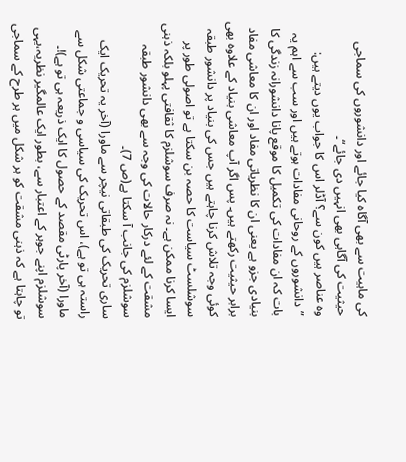کی ماہیت سے بھی آگاہ کیا جائے اور دانشوروں کی سماجی حیثیت کی آگاہی بھی انہیں دی جائے“۔
وہ عناصر ہیں کون سے؟ آڈلر اس کا جواب یوں دیتے ہیں: ”دانشوروں کے روحانی مفادات ہوتے ہیں اور سب سے اہم یہ بات کہ ان مفادات کی تکمیل کا موقع پانا دانشورانہ زندگی کا بنیادی جزو ہے یعنی ان کا نظریاتی مفاد اور ان کا معاشی مفاد برابر حیثیت رکھتے ہیں۔ پس اگر آپ معاشی بنیاد کے علاوہ بھی کوئی وجہ تلاش کرنا چاہتے ہیں جس کی بنیاد پر دانشور طبقہ سوشلسٹ سیاست کا حصہ بن سکتا ہے تو اصولی طور پر ایسا کرنا ممکن ہے۔ نہ صرف سوشلزم کا ثقافتی پہلو بلکہ ذہنی مشقت کے لئے درکار حالات کی وجہ سے بھی دانشور طبقہ سوشلزم کی جانب آ سکتا ہے(ص 7)۔
ساری تحریک کی طبقاتی نیچر سے ماورا (آخر یہ تحریک ایک راستہ ہی تو ہے)، اس تحریک کی سیاسی و جماعتی شکل سے ماورا (آخر پارٹی مقصد کے حصول کا ایک ذریعہ ہی تو ہے)!۔ سوشلزم اپنے جوہر کے اعتبار سے، بطور ایک عالمگیر نظریہ،یہی تو چاہتا ہے کہ ذہنی مشقت کو ہر شکل میں ہر طرح کے سماجی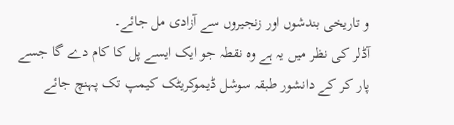و تاریخی بندشوں اور زنجیروں سے آزادی مل جائے۔
آڈلر کی نظر میں یہ ہے وہ نقطہ جو ایک ایسے پل کا کام دے گا جسے پار کر کے دانشور طبقہ سوشل ڈیموکریٹک کیمپ تک پہنچ جائے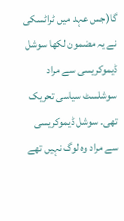گا(جس عہد میں ٹراٹسکی نے یہ مضمون لکھا سوشل ڈیموکریسی سے مراد سوشلسٹ سیاسی تحریک تھی۔ سوشل ڈیموکریسی سے مراد وہ لوگ نہیں تھے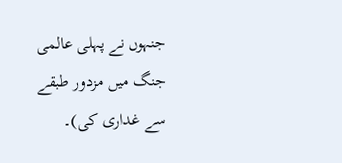جنہوں نے پہلی عالمی جنگ میں مزدور طبقے سے غداری کی)۔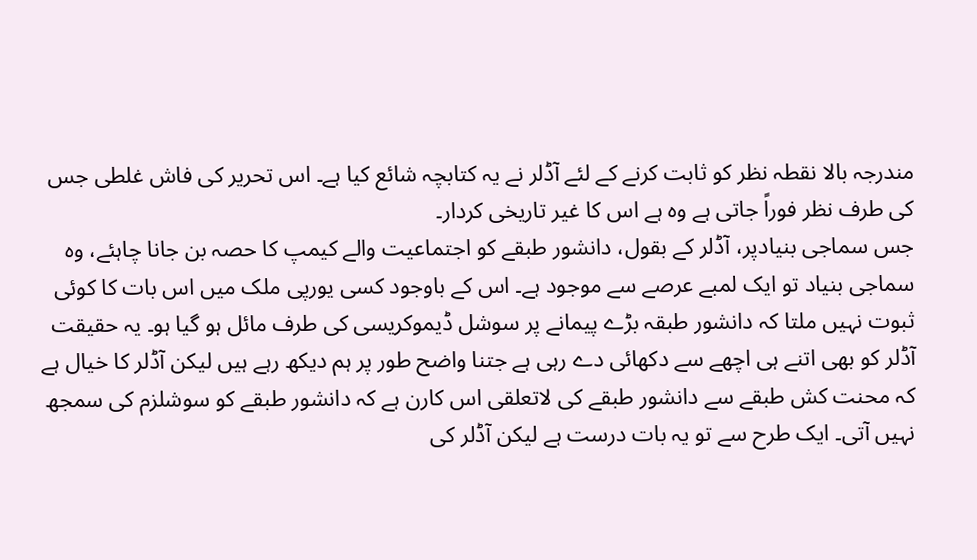مندرجہ بالا نقطہ نظر کو ثابت کرنے کے لئے آڈلر نے یہ کتابچہ شائع کیا ہے۔ اس تحریر کی فاش غلطی جس کی طرف نظر فوراً جاتی ہے وہ ہے اس کا غیر تاریخی کردار۔
جس سماجی بنیادپر، آڈلر کے بقول، دانشور طبقے کو اجتماعیت والے کیمپ کا حصہ بن جانا چاہئے، وہ سماجی بنیاد تو ایک لمبے عرصے سے موجود ہے۔ اس کے باوجود کسی یورپی ملک میں اس بات کا کوئی ثبوت نہیں ملتا کہ دانشور طبقہ بڑے پیمانے پر سوشل ڈیموکریسی کی طرف مائل ہو گیا ہو۔ یہ حقیقت آڈلر کو بھی اتنے ہی اچھے سے دکھائی دے رہی ہے جتنا واضح طور پر ہم دیکھ رہے ہیں لیکن آڈلر کا خیال ہے کہ محنت کش طبقے سے دانشور طبقے کی لاتعلقی اس کارن ہے کہ دانشور طبقے کو سوشلزم کی سمجھ نہیں آتی۔ ایک طرح سے تو یہ بات درست ہے لیکن آڈلر کی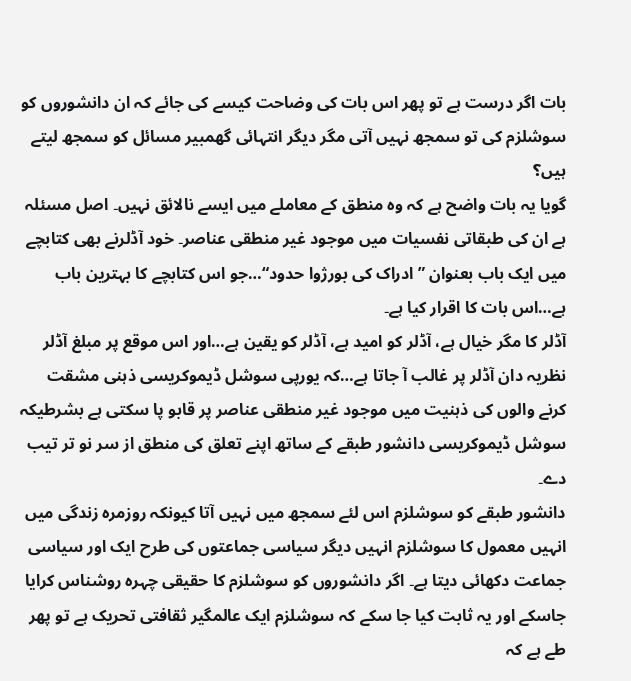بات اگر درست ہے تو پھر اس بات کی وضاحت کیسے کی جائے کہ ان دانشوروں کو سوشلزم کی تو سمجھ نہیں آتی مگر دیگر انتہائی گھمبیر مسائل کو سمجھ لیتے ہیں؟
گویا یہ بات واضح ہے کہ وہ منطق کے معاملے میں ایسے نالائق نہیں۔ اصل مسئلہ ہے ان کی طبقاتی نفسیات میں موجود غیر منطقی عناصر۔ خود آڈلرنے بھی کتابچے میں ایک باب بعنوان ”ادراک کی بورژوا حدود“…جو اس کتابچے کا بہترین باب ہے…اس بات کا اقرار کیا ہے۔
آڈلر کا مگر خیال ہے، آڈلر کو امید ہے، آڈلر کو یقین ہے…اور اس موقع پر مبلغ آڈلر نظریہ دان آڈلر پر غالب آ جاتا ہے…کہ یورپی سوشل ڈیموکریسی ذہنی مشقت کرنے والوں کی ذہنیت میں موجود غیر منطقی عناصر پر قابو پا سکتی ہے بشرطیکہ سوشل ڈیموکریسی دانشور طبقے کے ساتھ اپنے تعلق کی منطق از سر نو تر تیب دے۔
دانشور طبقے کو سوشلزم اس لئے سمجھ میں نہیں آتا کیونکہ روزمرہ زندگی میں انہیں معمول کا سوشلزم انہیں دیگر سیاسی جماعتوں کی طرح ایک اور سیاسی جماعت دکھائی دیتا ہے۔ اگر دانشوروں کو سوشلزم کا حقیقی چہرہ روشناس کرایا جاسکے اور یہ ثابت کیا جا سکے کہ سوشلزم ایک عالمگیر ثقافتی تحریک ہے تو پھر طے ہے کہ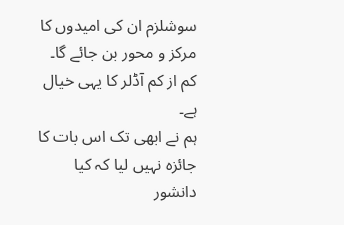سوشلزم ان کی امیدوں کا مرکز و محور بن جائے گا۔ کم از کم آڈلر کا یہی خیال ہے۔
ہم نے ابھی تک اس بات کا جائزہ نہیں لیا کہ کیا دانشور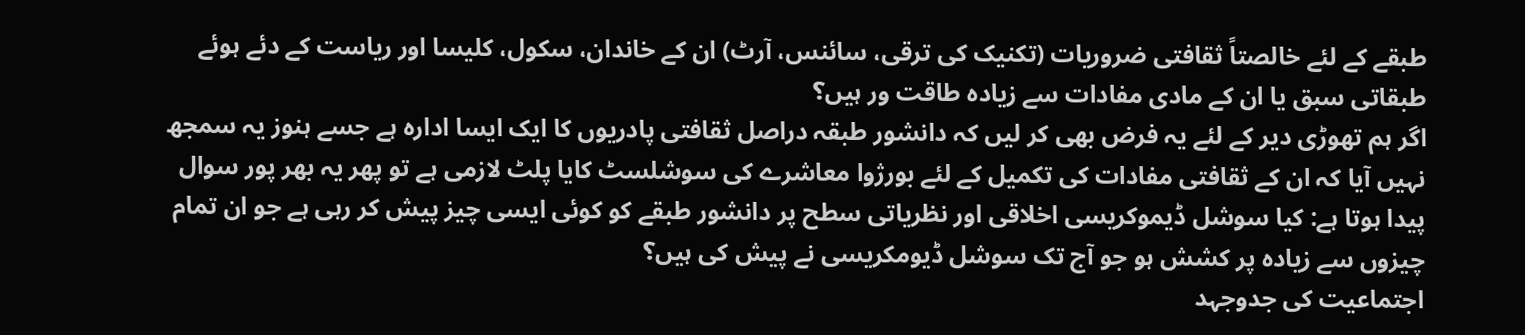طبقے کے لئے خالصتاً ثقافتی ضروریات (تکنیک کی ترقی، سائنس، آرٹ) ان کے خاندان، سکول، کلیسا اور ریاست کے دئے ہوئے طبقاتی سبق یا ان کے مادی مفادات سے زیادہ طاقت ور ہیں؟
اگر ہم تھوڑی دیر کے لئے یہ فرض بھی کر لیں کہ دانشور طبقہ دراصل ثقافتی پادریوں کا ایک ایسا ادارہ ہے جسے ہنوز یہ سمجھ نہیں آیا کہ ان کے ثقافتی مفادات کی تکمیل کے لئے بورژوا معاشرے کی سوشلسٹ کایا پلٹ لازمی ہے تو پھر یہ بھر پور سوال پیدا ہوتا ہے: کیا سوشل ڈیموکریسی اخلاقی اور نظریاتی سطح پر دانشور طبقے کو کوئی ایسی چیز پیش کر رہی ہے جو ان تمام چیزوں سے زیادہ پر کشش ہو جو آج تک سوشل ڈیومکریسی نے پیش کی ہیں؟
اجتماعیت کی جدوجہد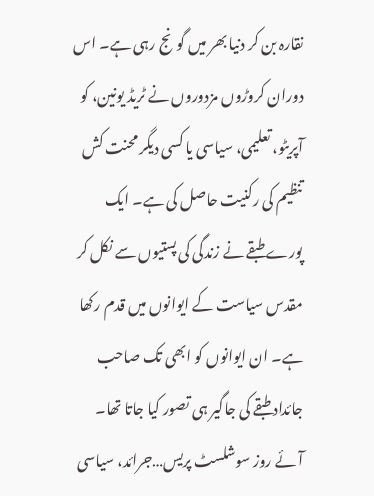نقارہ بن کر دنیا بھر میں گونج رہی ہے۔ اس دوران کروڑوں مزدوروں نے ٹریڈ یونین، کو آپریٹو، تعلیمی، سیاسی یا کسی دیگر محنت کش تنظیم کی رکنیت حاصل کی ہے۔ ایک پورے طبقے نے زندگی کی پستیوں سے نکل کر مقدس سیاست کے ایوانوں میں قدم رکھا ہے۔ ان ایوانوں کو ابھی تک صاحب جائداد طبقے کی جاگیر ہی تصور کیا جاتا تھا۔ آئے روز سوشلسٹ پریس…جرائد، سیاسی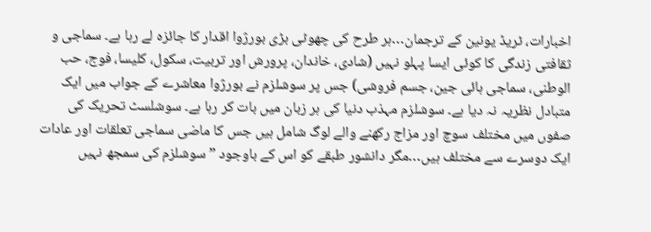اخبارات، ٹریڈ یونین کے ترجمان…ہر طرح کی چھوٹی بڑی بورژوا اقدار کا جائزہ لے رہا ہے۔ سماجی و ثقافتی زندگی کا کوئی ایسا پہلو نہیں (شادی، خاندان، پرورش اور تربیت، سکول، کلیسا، فوج، حب الوطنی، سماجی ہائی جین، جسم فروشی) جس پر سوشلزم نے بورژوا معاشرے کے جواب میں ایک متبادل نظریہ نہ دیا ہے۔ سوشلزم مہذب دنیا کی ہر زبان میں بات کر رہا ہے۔ سوشلسٹ تحریک کی صفوں میں مختلف سوچ اور مزاج رکھنے والے لوگ شامل ہیں جس کا ماضی سماجی تعلقات اور عادات ایک دوسرے سے مختلف ہیں…مگر دانشور طبقے کو اس کے باوجود ”سوشلزم کی سمجھ نہیں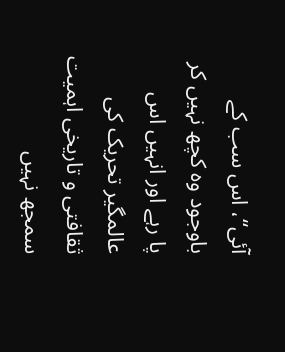آئی“، اس سب کے باوجود وہ کچھ نہیں کر پا رہے اور انہیں اس عالمگیر تحریک کی ثقافتی و تاریخی اہمیت سمجھ نہیں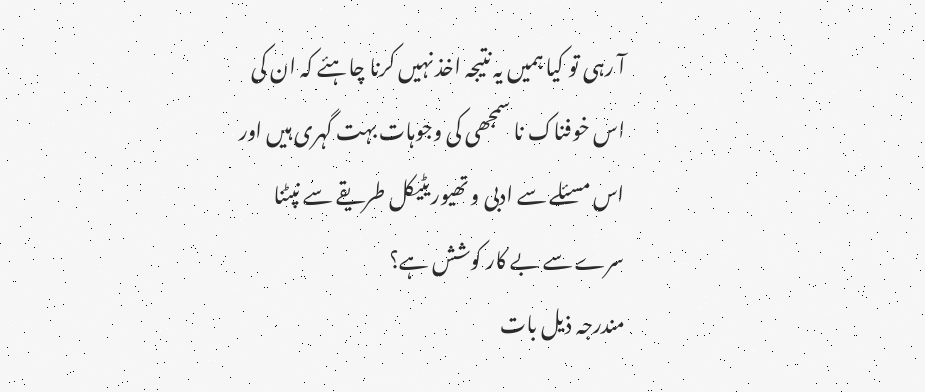آ رہی تو کیا ہمیں یہ نتیجہ اخذ نہیں کرنا چاہئے کہ ان کی اس خوفناک نا سمجھی کی وجوہات بہت گہری ہیں اور اس مسئلے سے ادبی و تھیوریٹیکل طریقے سے نپٹنا سرے سے بے کار کوشش ہے؟
مندرجہ ذیل بات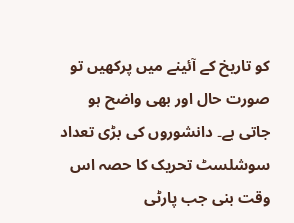کو تاریخ کے آئینے میں پرکھیں تو صورت حال اور بھی واضح ہو جاتی ہے۔ دانشوروں کی بڑی تعداد سوشلسٹ تحریک کا حصہ اس وقت بنی جب پارٹی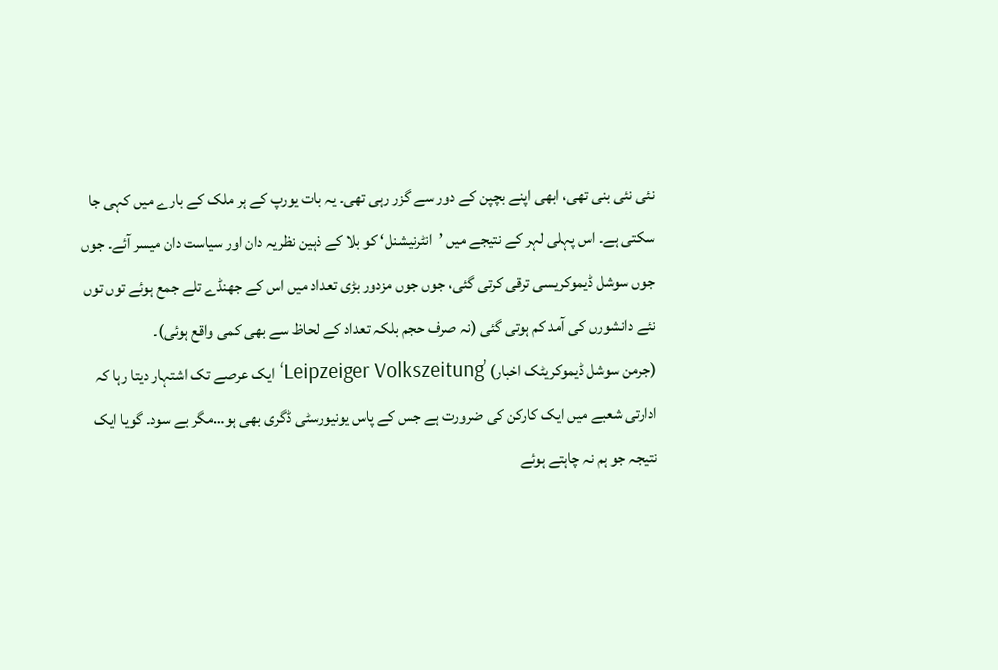نئی نئی بنی تھی، ابھی اپنے بچپن کے دور سے گزر رہی تھی۔ یہ بات یورپ کے ہر ملک کے بارے میں کہی جا سکتی ہے۔ اس پہلی لہر کے نتیجے میں ’انٹرنیشنل‘ کو بلا کے ذہین نظریہ دان اور سیاست دان میسر آئے۔ جوں جوں سوشل ڈیموکریسی ترقی کرتی گئی، جوں جوں مزدور بڑی تعداد میں اس کے جھنڈے تلے جمع ہوئے توں توں نئے دانشورں کی آمد کم ہوتی گئی (نہ صرف حجم بلکہ تعداد کے لحاظ سے بھی کمی واقع ہوئی)۔
(جرمن سوشل ڈیموکریٹک اخبار) ’Leipzeiger Volkszeitung‘ ایک عرصے تک اشتہار دیتا رہا کہ ادارتی شعبے میں ایک کارکن کی ضرورت ہے جس کے پاس یونیورسٹی ڈگری بھی ہو…مگر بے سود۔ گویا ایک نتیجہ جو ہم نہ چاہتے ہوئے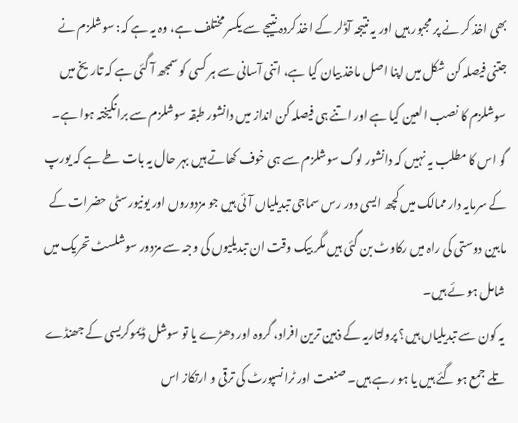بھی اخذ کر نے پر مجبور ہیں اور یہ نتیجہ آڈلر کے اخذ کردہ نتیجے سے یکسر مختلف ہے، وہ یہ ہے کہ: سوشلزم نے جتنی فیصلہ کن شکل میں اپنا اصل ماخذ بیان کیا ہے، اتنی آسانی سے ہر کسی کو سمجھ آ گئی ہے کہ تاریخ میں سوشلزم کا نصب العین کیا ہے اور اتنے ہی فیصلہ کن انداز میں دانشور طبقہ سوشلزم سے برانگیختہ ہوا ہے۔
گو اس کا مطلب یہ نہیں کہ دانشور لوگ سوشلزم سے ہی خوف کھاتے ہیں بہر حال یہ بات طے ہے کہ یورپ کے سرمایہ دار ممالک میں کچھ ایسی دور رس سماجی تبدیلیاں آئی ہیں جو مزدوروں اور یونیورسٹی حضرات کے مابین دوستی کی راہ میں رکاوٹ بن گئی ہیں مگر بیک وقت ان تبدیلیوں کی وجہ سے مزدور سوشلسٹ تحریک میں شامل ہو ئے ہیں۔
یہ کون سے تبدیلیاں ہیں؟ پرولتاریہ کے ذہین ترین افراد، گروہ اور دھڑے یا تو سوشل ڈیموکریسی کے جھنڈے تلے جمع ہو گئے ہیں یا ہو رہے ہیں۔ صنعت اور ٹرانسپورٹ کی ترقی و ارتکاز اس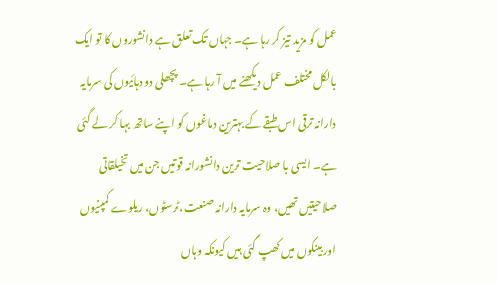عمل کو مزید تیز کر رہا ہے۔ جہاں تک تعلق ہے دانشوروں کا تو ایک بالکل مختلف عمل دیکھنے میں آ رہا ہے۔ پچھلی دو دہائیوں کی سرمایہ دارانہ ترقی اس طبقے کے بہترین دماغوں کو اپنے ساتھ بہا کر لے گئی ہے۔ ایسی با صلاحیت ترین دانشورانہ قوتیں جن میں تخیلقاتی صلاحیتیں تھیں، وہ سرمایہ دارانہ صنعت،ٹرسٹوں، ریلوے کمپنیوں اور بینکوں میں کھپ گئی ہیں کیونکہ وہاں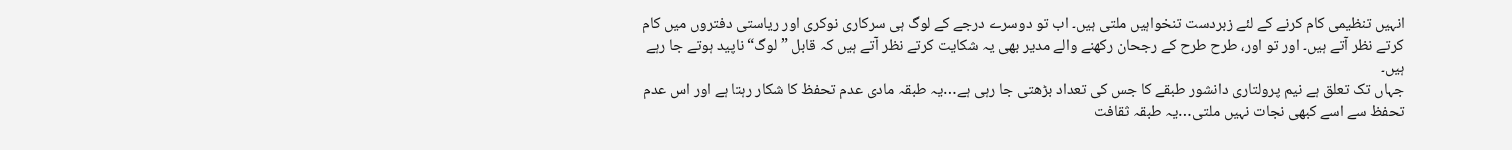انہیں تنظیمی کام کرنے کے لئے زبردست تنخواہیں ملتی ہیں۔ اب تو دوسرے درجے کے لوگ ہی سرکاری نوکری اور ریاستی دفتروں میں کام کرتے نظر آتے ہیں۔ اور تو اور، طرح طرح کے رجحان رکھنے والے مدیر بھی یہ شکایت کرتے نظر آتے ہیں کہ قابل ”لوگ“ ناپید ہوتے جا رہے ہیں۔
جہاں تک تعلق ہے نیم پرولتاری دانشور طبقے کا جس کی تعداد بڑھتی جا رہی ہے…یہ طبقہ مادی عدم تحفظ کا شکار رہتا ہے اور اس عدم تحفظ سے اسے کبھی نجات نہیں ملتی…یہ طبقہ ثقافت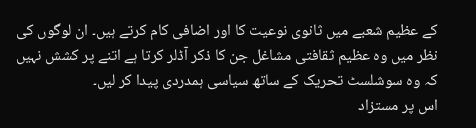کے عظیم شعبے میں ثانوی نوعیت کا اور اضافی کام کرتے ہیں۔ ان لوگوں کی نظر میں وہ عظیم ثقافتی مشاغل جن کا ذکر آڈلر کرتا ہے اتنے پر کشش نہیں کہ وہ سوشلسٹ تحریک کے ساتھ سیاسی ہمدردی پیدا کر لیں۔
اس پر مستزاد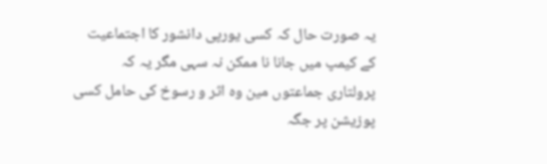یہ صورت حال کہ کسی یورپی دانشور کا اجتماعیت کے کیمپ میں جانا نا ممکن نہ سہی مگر یہ کہ پرولتاری جماعتوں مین وہ اثر و رسوخ کی حامل کسی پوزیشن پر جگہ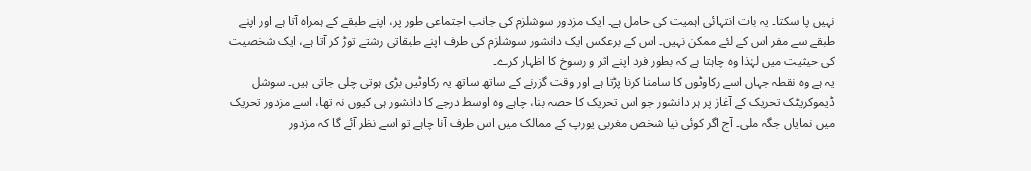نہیں پا سکتا۔ یہ بات انتہائی اہمیت کی حامل ہے۔ ایک مزدور سوشلزم کی جانب اجتماعی طور پر، اپنے طبقے کے ہمراہ آتا ہے اور اپنے طبقے سے مفر اس کے لئے ممکن نہیں۔ اس کے برعکس ایک دانشور سوشلزم کی طرف اپنے طبقاتی رشتے توڑ کر آتا ہے، ایک شخصیت کی حیثیت میں لہٰذا وہ چاہتا ہے کہ بطور فرد اپنے اثر و رسوخ کا اظہار کرے۔
یہ ہے وہ نقطہ جہاں اسے رکاوٹوں کا سامنا کرنا پڑتا ہے اور وقت گزرنے کے ساتھ ساتھ یہ رکاوٹیں بڑی ہوتی چلی جاتی ہیں۔ سوشل ڈیموکریٹک تحریک کے آغاز پر ہر دانشور جو اس تحریک کا حصہ بنا، چاہے وہ اوسط درجے کا دانشور ہی کیوں نہ تھا، اسے مزدور تحریک میں نمایاں جگہ ملی۔ آج اگر کوئی نیا شخص مغربی یورپ کے ممالک میں اس طرف آنا چاہے تو اسے نظر آئے گا کہ مزدور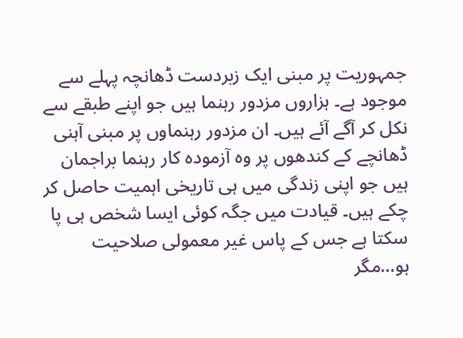جمہوریت پر مبنی ایک زبردست ڈھانچہ پہلے سے موجود ہے۔ ہزاروں مزدور رہنما ہیں جو اپنے طبقے سے نکل کر آگے آئے ہیں۔ ان مزدور رہنماوں پر مبنی آہنی ڈھانچے کے کندھوں پر وہ آزمودہ کار رہنما براجمان ہیں جو اپنی زندگی میں ہی تاریخی اہمیت حاصل کر چکے ہیں۔ قیادت میں جگہ کوئی ایسا شخص ہی پا سکتا ہے جس کے پاس غیر معمولی صلاحیت ہو…مگر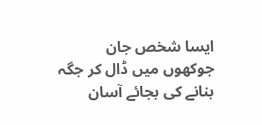ایسا شخص جان جوکھوں میں ڈال کر جگہ بنانے کی بجائے آسان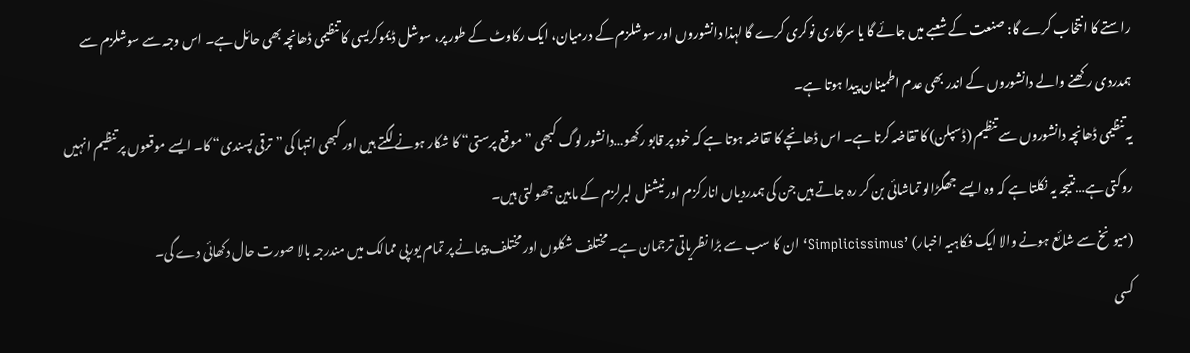راستے کا انتخاب کرے گا: صنعت کے شعبے میں جائے گا یا سرکاری نوکری کرے گا لہذا دانشوروں اور سوشلزم کے درمیان، ایک رکاوٹ کے طور پر، سوشل ڈیموکریسی کا تنظیمی ڈھانچہ بھی حائل ہے۔ اس وجہ سے سوشلزم سے ہمدردی رکھنے والے دانشوروں کے اندر بھی عدم اطمینان پیدا ہوتا ہے۔
یہ تنظیمی ڈھانچہ دانشوروں سے تنظیم (ڈسپلن) کا تقاضہ کرتا ہے۔ اس ڈھانچے کا تقاضہ ہوتا ہے کہ خود پر قابو رکھو…دانشور لوگ کبھی ”موقع پرستی“ کا شکار ہونے لگتے ہیں اور کبھی انتہا کی ”ترقی پسندی“ کا۔ ایسے موقعوں پر تنظیم انہیں روکتی ہے…نتیجہ یہ نکلتا ہے کہ وہ ایسے جھگڑالو تماشائی بن کر رہ جاتے ہیں جن کی ہمدردیاں انارکزم اور نیشنل لبرلزم کے مابین جھولتی ہیں۔
(میونخ سے شائع ہونے والا ایک فکاہیہ اخبار) ’Simplicissimus‘ ان کا سب سے بڑا نظریاتی ترجمان ہے۔ مختلف شکلوں اور مختلف پیمانے پر تمام یورپی ممالک میں مندرجہ بالا صورت حال دکھائی دے گی۔
کسی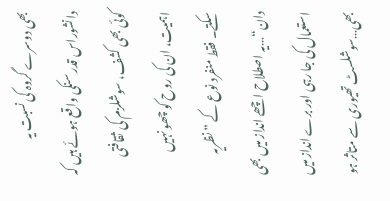بھی دوسرے گروہ کی نسبت یہ دانشوراس قدر سنکی واقع ہوئے ہیں کہ کوئی بھی کشف، سوشلزم کی ثقافتی اہمیت، ان کی روح کو چھو نہیں سکتے۔ فقط منفرد نوع کے ”نظریہ دان“…یہ اصطلاح اچھے انداز میں بھی استعمال کی جا رہی اور برے انداز میں بھی…سوشلسٹ تھیوری سے متاثر ہو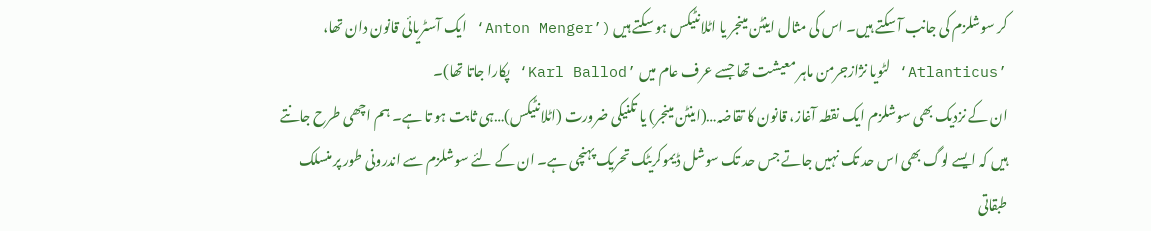کر سوشلزم کی جانب آ سکتے ہیں۔ اس کی مثال اینٹن مینجر یا اٹلانٹیکس ہو سکتے ہیں (’Anton Menger‘ ایک آسٹریائی قانون دان تھا، ’Atlanticus‘ لٹویا نژازجرمن ماہر معیشت تھا جسے عرف عام میں ’Karl Ballod‘ پکارا جاتا تھا)۔
ان کے نزدیک بھی سوشلزم ایک نقطہ آغاز، قانون کا تقاضہ…(اینٹن مینجر) یا تکنیکی ضرورت (اٹلانٹیکس)…ہی ثابت ہو تا ہے۔ ہم اچھی طرح جانتے ہیں کہ ایسے لوگ بھی اس حد تک نہیں جاتے جس حد تک سوشل ڈیموکریٹک تحریک پہنچی ہے۔ ان کے لئے سوشلزم سے اندرونی طور پر منسلک طبقاتی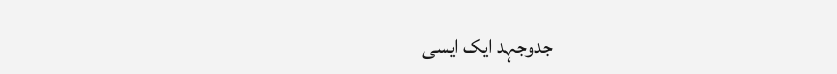جدوجہد ایک ایسی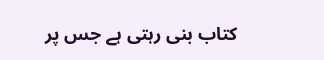کتاب بنی رہتی ہے جس پر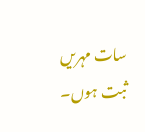سات مہریں ثبت ہوں۔